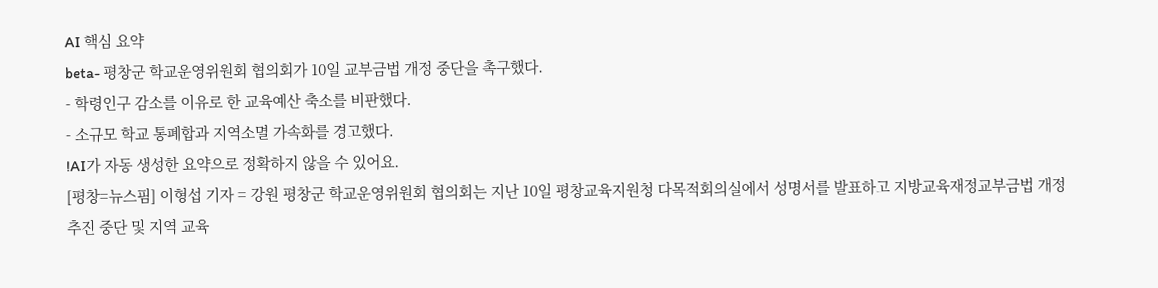AI 핵심 요약
beta- 평창군 학교운영위원회 협의회가 10일 교부금법 개정 중단을 촉구했다.
- 학령인구 감소를 이유로 한 교육예산 축소를 비판했다.
- 소규모 학교 통폐합과 지역소멸 가속화를 경고했다.
!AI가 자동 생성한 요약으로 정확하지 않을 수 있어요.
[평창=뉴스핌] 이형섭 기자 = 강원 평창군 학교운영위원회 협의회는 지난 10일 평창교육지원청 다목적회의실에서 성명서를 발표하고 지방교육재정교부금법 개정 추진 중단 및 지역 교육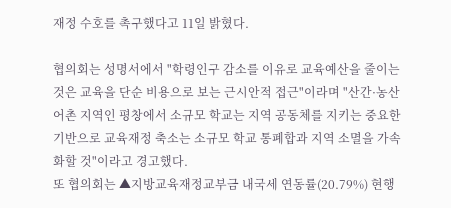재정 수호를 촉구했다고 11일 밝혔다.

협의회는 성명서에서 "학령인구 감소를 이유로 교육예산을 줄이는 것은 교육을 단순 비용으로 보는 근시안적 접근"이라며 "산간·농산어촌 지역인 평창에서 소규모 학교는 지역 공동체를 지키는 중요한 기반으로 교육재정 축소는 소규모 학교 통폐합과 지역 소멸을 가속화할 것"이라고 경고했다.
또 협의회는 ▲지방교육재정교부금 내국세 연동률(20.79%) 현행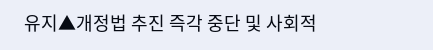유지▲개정법 추진 즉각 중단 및 사회적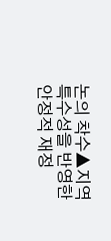논의 착수▲지역 특수성을 반영한 안정적 재정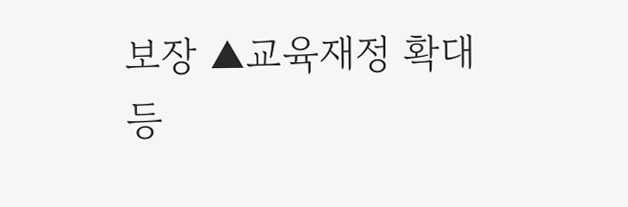보장 ▲교육재정 확대 등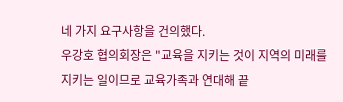네 가지 요구사항을 건의했다.
우강호 협의회장은 "교육을 지키는 것이 지역의 미래를 지키는 일이므로 교육가족과 연대해 끝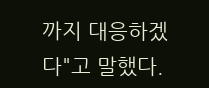까지 대응하겠다"고 말했다.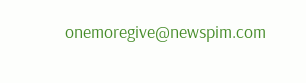onemoregive@newspim.com